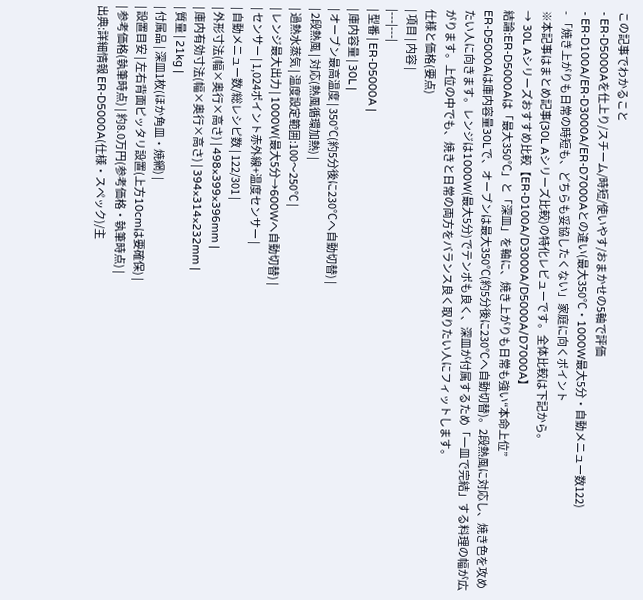この記事でわかること
- ER-D5000Aを仕上り/スチーム/時短/使いやす/おまかせの5軸で評価
- ER-D100A/ER-D3000A/ER-D7000Aとの違い(最大350℃・1000W最大5分・自動メニュー数122)
- 「焼き上がりも日常の時短も、どちらも妥協したくない」家庭に向くポイント
※本記事はまとめ記事(30L Aシリーズ比較)の特化レビューです。全体比較は下記から。
→ 30L Aシリーズおすすめ比較【ER-D100A/D3000A/D5000A/D7000A】
結論:ER-D5000Aは「最大350℃」と「深皿」を軸に、焼き上がりも日常も強い“本命上位”
ER-D5000Aは庫内容量30Lで、オーブンは最大350℃(約5分後に230℃へ自動切替)。2段熱風に対応し、焼き色を攻めたい人に向きます。レンジは1000W(最大5分)でテンポも良く、深皿が付属するため「一皿で完結」する料理の幅が広がります。上位の中でも、焼きと日常の両方をバランス良く取りたい人にフィットします。
仕様と価格(要点)
| 項目 | 内容 |
|---|---|
| 型番 | ER-D5000A |
| 庫内容量 | 30L |
| オーブン最高温度 | 350℃(約5分後に230℃へ自動切替) |
| 2段熱風 | 対応(熱風循環加熱) |
| 過熱水蒸気 | 温度設定範囲:100〜250℃ |
| レンジ最大出力 | 1000W(最大5分→600Wへ自動切替) |
| センサー | 1,024ポイント赤外線+温度センサー |
| 自動メニュー数/総レシピ数 | 122/301 |
| 外形寸法(幅×奥行×高さ) | 498×399×396mm |
| 庫内有効寸法(幅×奥行×高さ) | 394×314×232mm |
| 質量 | 21kg |
| 付属品 | 深皿1枚(ほか角皿・焼網) |
| 設置目安 | 左右背面ピッタリ設置(上方10cmは要確保) |
| 参考価格(執筆時点) | 約8.0万円(参考価格・執筆時点) |
出典:詳細情報 ER-D5000A(仕様・スペック)/主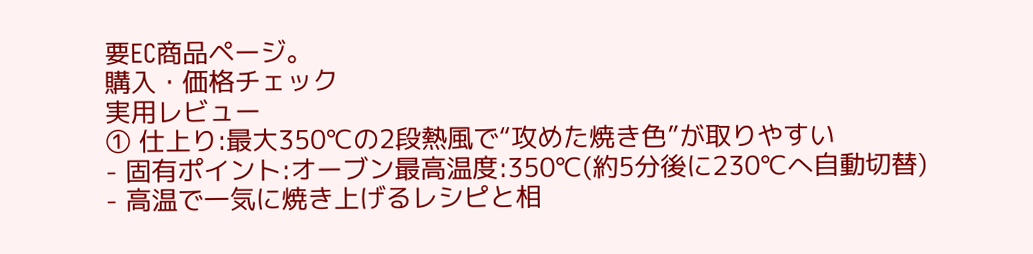要EC商品ページ。
購入・価格チェック
実用レビュー
① 仕上り:最大350℃の2段熱風で“攻めた焼き色”が取りやすい
- 固有ポイント:オーブン最高温度:350℃(約5分後に230℃へ自動切替)
- 高温で一気に焼き上げるレシピと相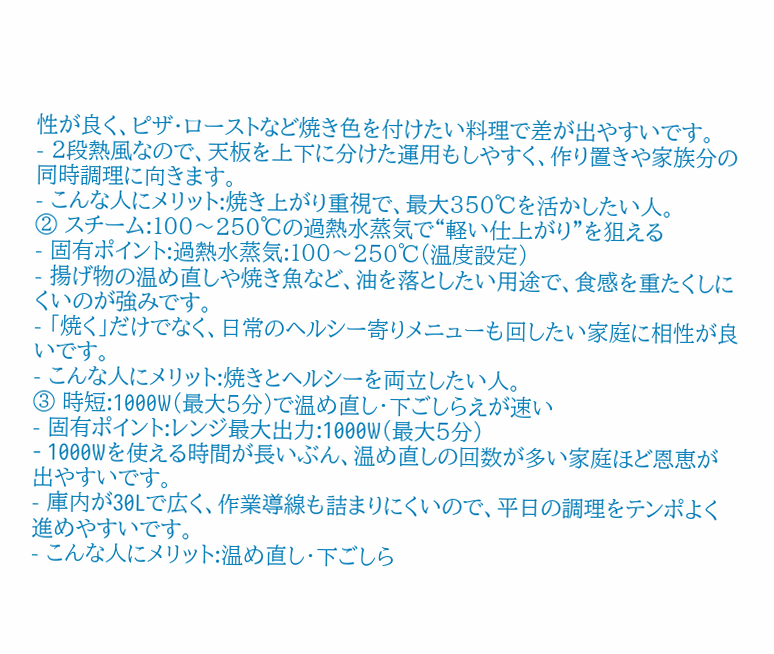性が良く、ピザ・ローストなど焼き色を付けたい料理で差が出やすいです。
- 2段熱風なので、天板を上下に分けた運用もしやすく、作り置きや家族分の同時調理に向きます。
- こんな人にメリット:焼き上がり重視で、最大350℃を活かしたい人。
② スチーム:100〜250℃の過熱水蒸気で“軽い仕上がり”を狙える
- 固有ポイント:過熱水蒸気:100〜250℃(温度設定)
- 揚げ物の温め直しや焼き魚など、油を落としたい用途で、食感を重たくしにくいのが強みです。
- 「焼く」だけでなく、日常のヘルシー寄りメニューも回したい家庭に相性が良いです。
- こんな人にメリット:焼きとヘルシーを両立したい人。
③ 時短:1000W(最大5分)で温め直し・下ごしらえが速い
- 固有ポイント:レンジ最大出力:1000W(最大5分)
- 1000Wを使える時間が長いぶん、温め直しの回数が多い家庭ほど恩恵が出やすいです。
- 庫内が30Lで広く、作業導線も詰まりにくいので、平日の調理をテンポよく進めやすいです。
- こんな人にメリット:温め直し・下ごしら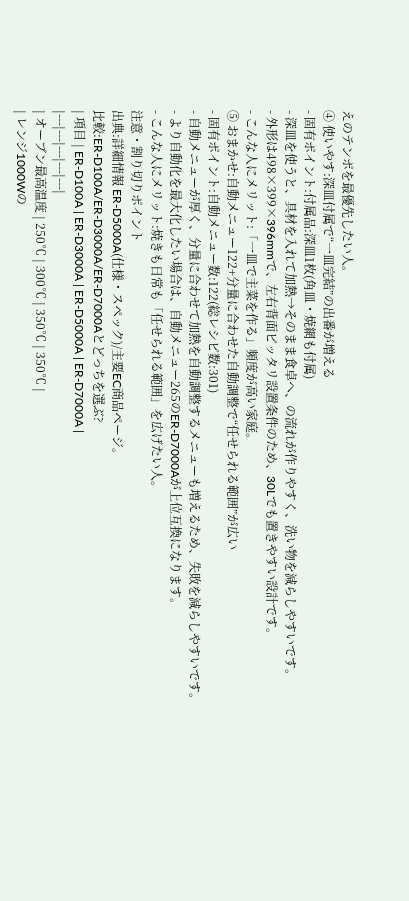えのテンポを最優先したい人。
④ 使いやす:深皿付属で“一皿完結”の出番が増える
- 固有ポイント:付属品:深皿1枚(角皿・焼網も付属)
- 深皿を使うと、具材を入れて加熱→そのまま食卓へ、の流れが作りやすく、洗い物を減らしやすいです。
- 外形は498×399×396mmで、左右背面ピッタリ設置条件のため、30Lでも置きやすい設計です。
- こんな人にメリット:「一皿で主菜を作る」頻度が高い家庭。
⑤ おまかせ:自動メニュー122+分量に合わせた自動調整で“任せられる範囲”が広い
- 固有ポイント:自動メニュー数:122(総レシピ数:301)
- 自動メニューが厚く、分量に合わせて加熱を自動調整するメニューも増えるため、失敗を減らしやすいです。
- より自動化を最大化したい場合は、自動メニュー265のER-D7000Aが上位互換になります。
- こんな人にメリット:焼きも日常も「任せられる範囲」を広げたい人。
注意・割り切りポイント
出典:詳細情報 ER-D5000A(仕様・スペック)/主要EC商品ページ。
比較:ER-D100A/ER-D3000A/ER-D7000Aとどっちを選ぶ?
| 項目 | ER-D100A | ER-D3000A | ER-D5000A | ER-D7000A |
|---|---|---|---|---|
| オーブン最高温度 | 250℃ | 300℃ | 350℃ | 350℃ |
| レンジ1000Wの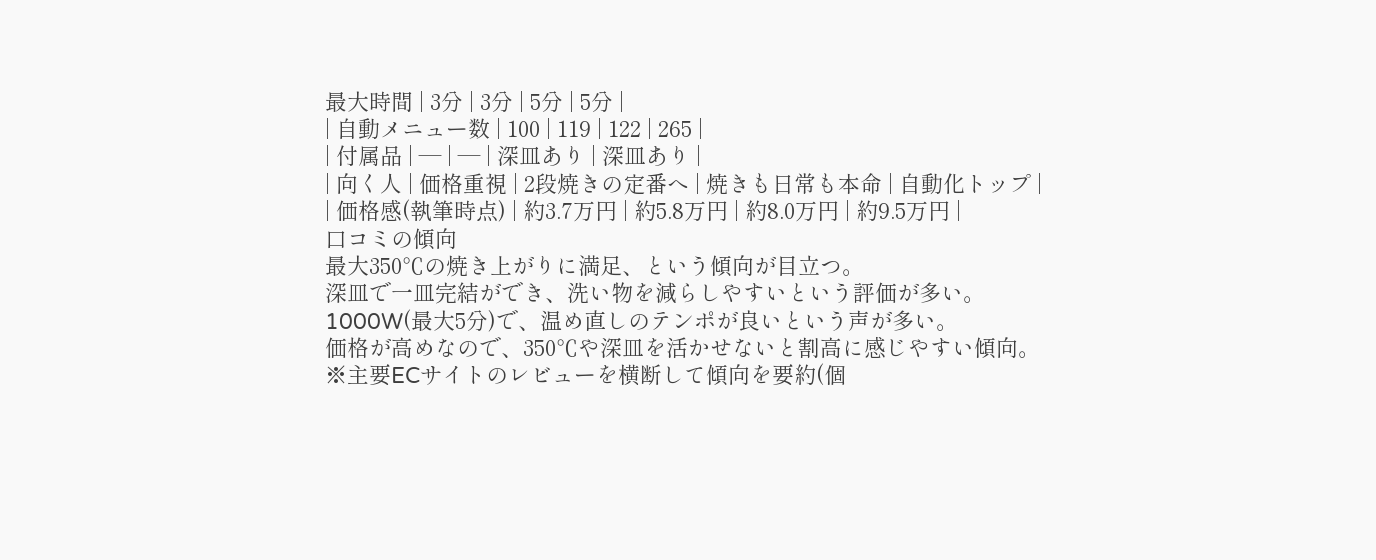最大時間 | 3分 | 3分 | 5分 | 5分 |
| 自動メニュー数 | 100 | 119 | 122 | 265 |
| 付属品 | — | — | 深皿あり | 深皿あり |
| 向く人 | 価格重視 | 2段焼きの定番へ | 焼きも日常も本命 | 自動化トップ |
| 価格感(執筆時点) | 約3.7万円 | 約5.8万円 | 約8.0万円 | 約9.5万円 |
口コミの傾向
最大350℃の焼き上がりに満足、という傾向が目立つ。
深皿で一皿完結ができ、洗い物を減らしやすいという評価が多い。
1000W(最大5分)で、温め直しのテンポが良いという声が多い。
価格が高めなので、350℃や深皿を活かせないと割高に感じやすい傾向。
※主要ECサイトのレビューを横断して傾向を要約(個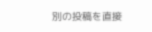別の投稿を直接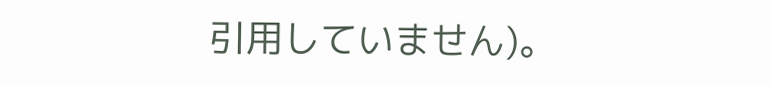引用していません)。